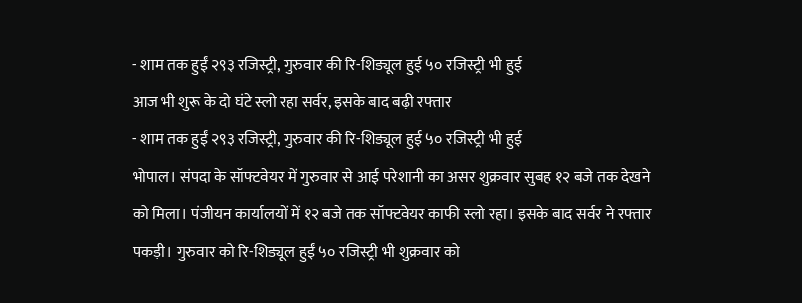- शाम तक हुईं २९३ रजिस्ट्री, गुरुवार की रि-शिड्यूल हुई ५० रजिस्ट्री भी हुई
आज भी शुरू के दो घंटे स्लो रहा सर्वर, इसके बाद बढ़ी रफ्तार
- शाम तक हुईं २९३ रजिस्ट्री, गुरुवार की रि-शिड्यूल हुई ५० रजिस्ट्री भी हुई
भोपाल। संपदा के सॉफ्टवेयर में गुरुवार से आई परेशानी का असर शुक्रवार सुबह १२ बजे तक देखने को मिला। पंजीयन कार्यालयों में १२ बजे तक सॉफ्टवेयर काफी स्लो रहा। इसके बाद सर्वर ने रफ्तार पकड़ी। गुरुवार को रि-शिड्यूल हुईं ५० रजिस्ट्री भी शुक्रवार को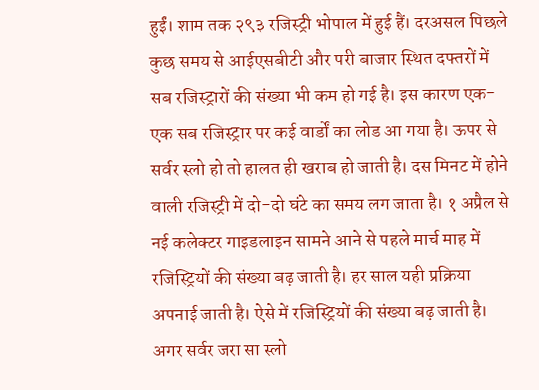हुईं। शाम तक २९३ रजिस्ट्री भोपाल में हुई हैं। दरअसल पिछले कुछ समय से आईएसबीटी और परी बाजार स्थित दफ्तरों में सब रजिस्ट्रारों की संख्या भी कम हो गई है। इस कारण एक-एक सब रजिस्ट्रार पर कई वार्डों का लोड आ गया है। ऊपर से सर्वर स्लो हो तो हालत ही खराब हो जाती है। दस मिनट में होने वाली रजिस्ट्री में दो-दो घंटे का समय लग जाता है। १ अप्रैल से नई कलेक्टर गाइडलाइन सामने आने से पहले मार्च माह में रजिस्ट्रियों की संख्या बढ़ जाती है। हर साल यही प्रक्रिया अपनाई जाती है। ऐसे में रजिस्ट्रियों की संख्या बढ़ जाती है। अगर सर्वर जरा सा स्लो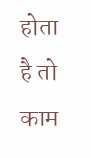होता है तो काम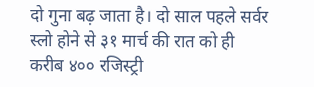दो गुना बढ़ जाता है। दो साल पहले सर्वर स्लो होने से ३१ मार्च की रात को ही करीब ४०० रजिस्ट्री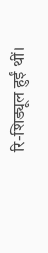रि-शिड्यूल हुईं थीं।